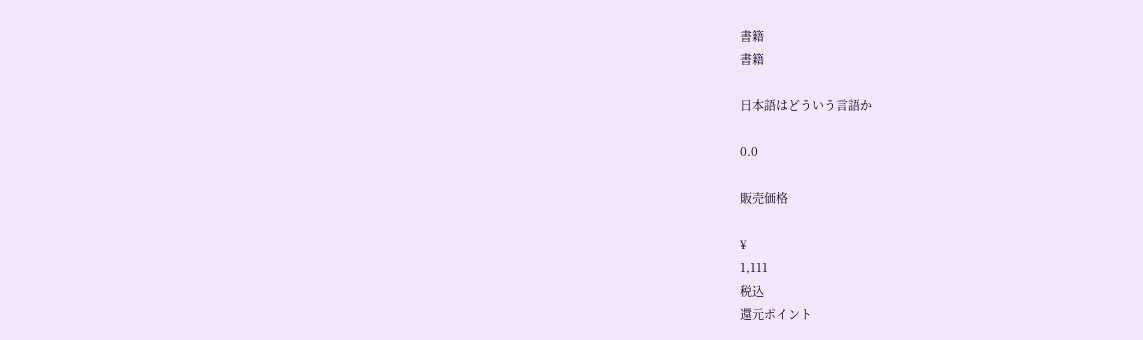書籍
書籍

日本語はどういう言語か

0.0

販売価格

¥
1,111
税込
還元ポイント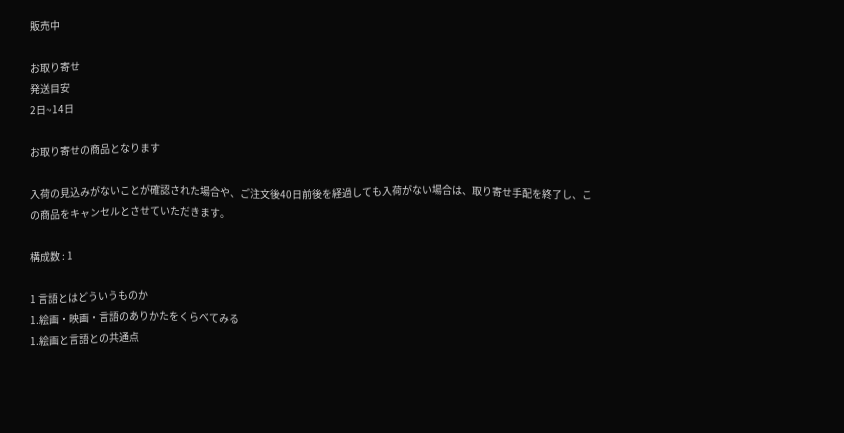販売中

お取り寄せ
発送目安
2日~14日

お取り寄せの商品となります

入荷の見込みがないことが確認された場合や、ご注文後40日前後を経過しても入荷がない場合は、取り寄せ手配を終了し、この商品をキャンセルとさせていただきます。

構成数 : 1

1 言語とはどういうものか
1.絵画・映画・言語のありかたをくらべてみる
1.絵画と言語との共通点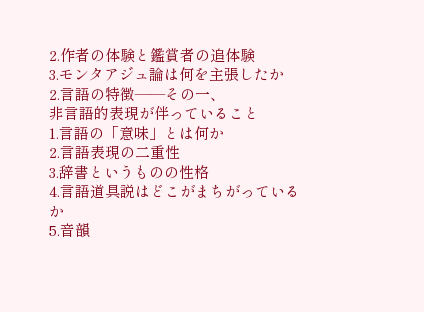2.作者の体験と鑑賞者の追体験
3.モンタアジュ論は何を主張したか
2.言語の特徴――その一、
非言語的表現が伴っていること
1.言語の「意味」とは何か
2.言語表現の二重性
3.辞書というものの性格
4.言語道具説はどこがまちがっているか
5.音韻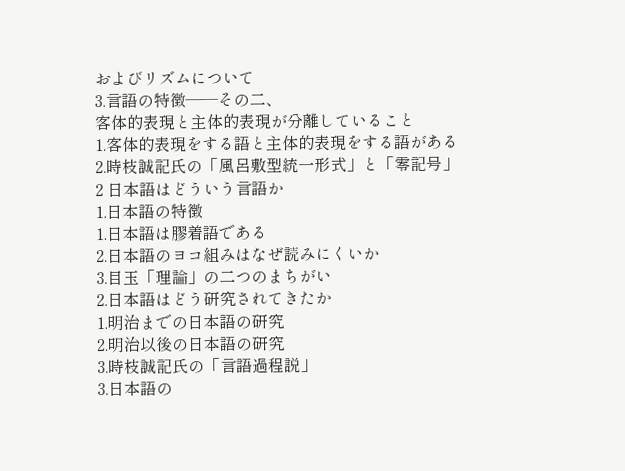およびリズムについて
3.言語の特徴――その二、
客体的表現と主体的表現が分離していること
1.客体的表現をする語と主体的表現をする語がある
2.時枝誠記氏の「風呂敷型統一形式」と「零記号」
2 日本語はどういう言語か
1.日本語の特徴
1.日本語は膠着語である
2.日本語のヨコ組みはなぜ読みにくいか
3.目玉「理論」の二つのまちがい
2.日本語はどう研究されてきたか
1.明治までの日本語の研究
2.明治以後の日本語の研究
3.時枝誠記氏の「言語過程説」
3.日本語の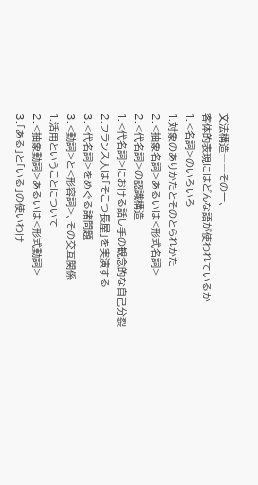文法構造――その一、
客体的表現にはどんな語が使われているか
1.<名詞>のいろいろ
1.対象のありかたとそのとられかた
2.<抽象名詞>あるいは<形式名詞>
2.<代名詞>の認識構造
1.<代名詞>における話し手の観念的な自己分裂
2.フランス人は「そこつ長屋」を実演する
3.<代名詞>をめぐる諸問題
3.<動詞>と<形容詞>、その交互関係
1.活用ということについて
2.<抽象動詞>あるいは<形式動詞>
3.「ある」と「いる」の使いわけ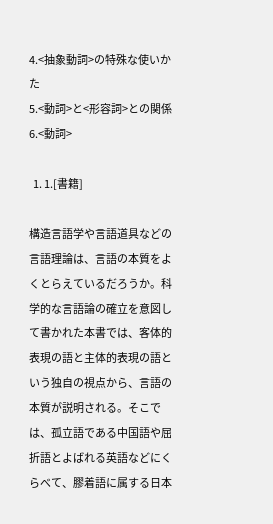4.<抽象動詞>の特殊な使いかた
5.<動詞>と<形容詞>との関係
6.<動詞>

  1. 1.[書籍]

構造言語学や言語道具などの言語理論は、言語の本質をよくとらえているだろうか。科学的な言語論の確立を意図して書かれた本書では、客体的表現の語と主体的表現の語という独自の視点から、言語の本質が説明される。そこでは、孤立語である中国語や屈折語とよばれる英語などにくらべて、膠着語に属する日本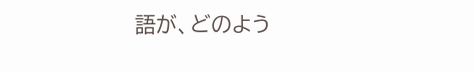語が、どのよう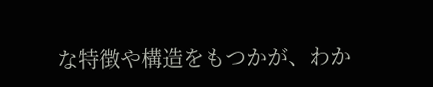な特徴や構造をもつかが、わか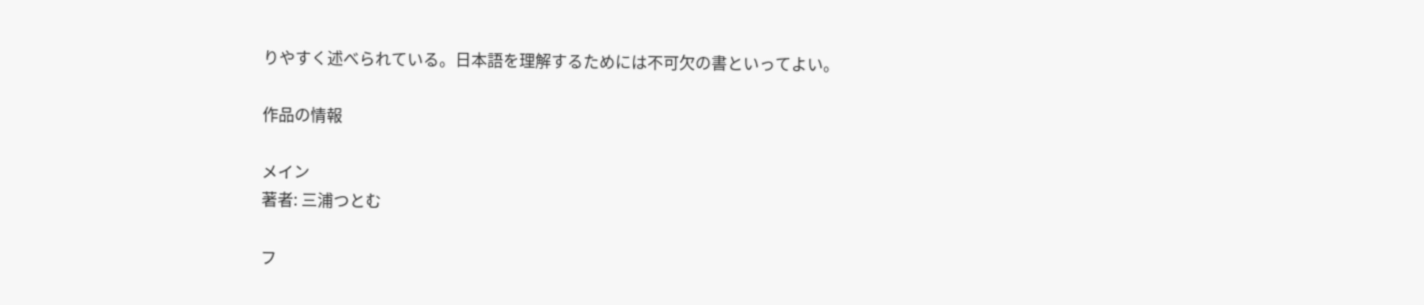りやすく述べられている。日本語を理解するためには不可欠の書といってよい。

作品の情報

メイン
著者: 三浦つとむ

フ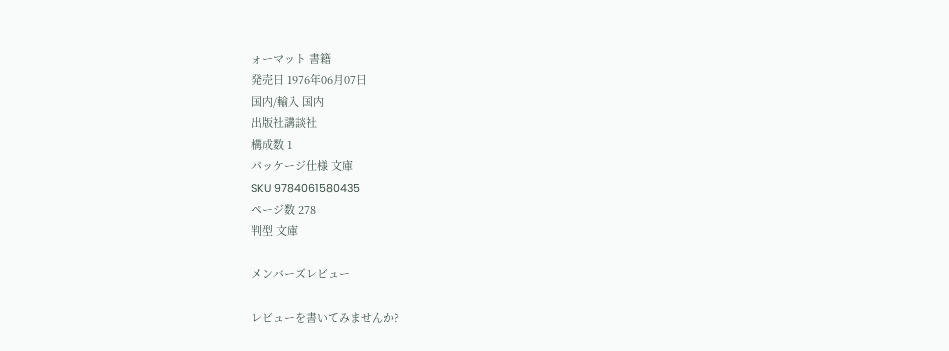ォーマット 書籍
発売日 1976年06月07日
国内/輸入 国内
出版社講談社
構成数 1
パッケージ仕様 文庫
SKU 9784061580435
ページ数 278
判型 文庫

メンバーズレビュー

レビューを書いてみませんか?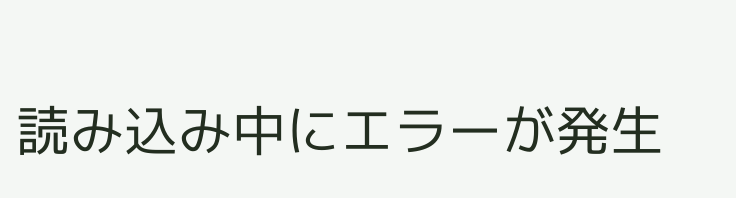読み込み中にエラーが発生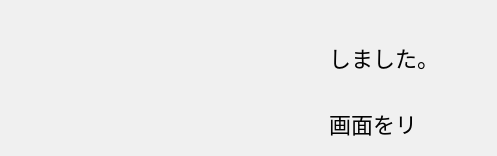しました。

画面をリ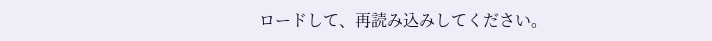ロードして、再読み込みしてください。